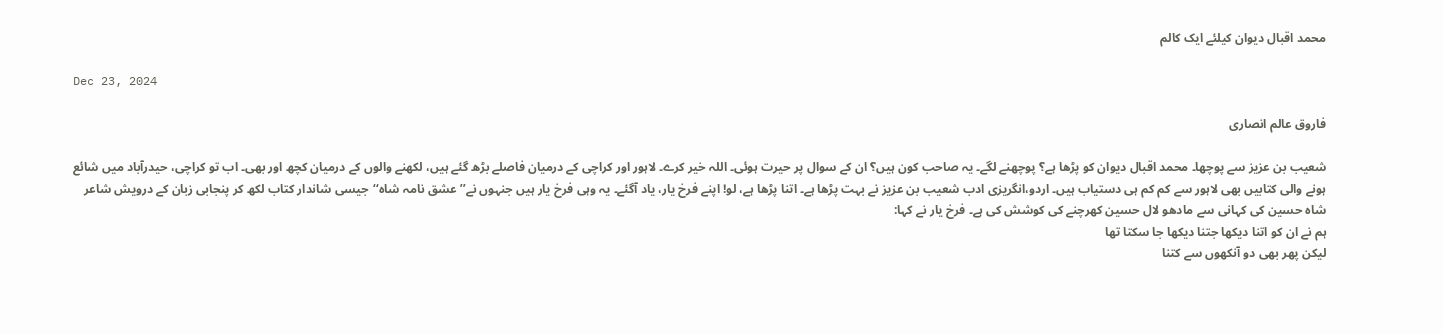محمد اقبال دیوان کیلئے ایک کالم

Dec 23, 2024

فاروق عالم انصاری

شعیب بن عزیز سے پوچھا۔ محمد اقبال دیوان کو پڑھا ہے؟ پوچھنے لگے۔ یہ صاحب کون ہیں؟ ان کے سوال پر حیرت ہوئی۔ اللہ خیر کرے۔ لاہور اور کراچی کے درمیان فاصلے بڑھ گئے ہیں، لکھنے والوں کے درمیان کچھ اور بھی۔ اب تو کراچی، حیدرآباد میں شائع ہونے والی کتابیں بھی لاہور سے کم کم ہی دستیاب ہیں۔ اردو،انگریزی ادب شعیب بن عزیز نے بہت پڑھا ہے۔ اتنا پڑھا ہے، لو! اپنے فرخ یار، یاد آگئے۔ یہ وہی فرخ یار ہیں جنہوں نے’’عشق نامہ شاہ‘‘جیسی شاندار کتاب لکھ کر پنجابی زبان کے درویش شاعر شاہ حسین کی کہانی سے مادھو لال حسین کھرچنے کی کوشش کی ہے۔ فرخ یار نے کہا:
ہم نے ان کو اتنا دیکھا جتنا دیکھا جا سکتا تھا
لیکن پھر بھی دو آنکھوں سے کتنا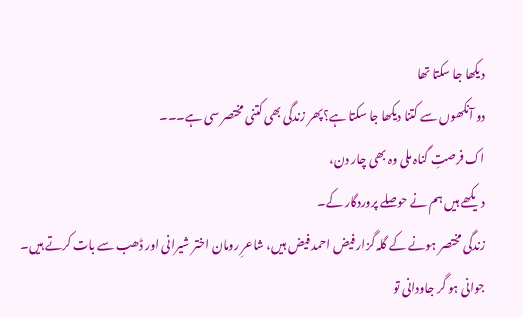دیکھا جا سکتا تھا
دو آنکھوں سے کتنا دیکھا جا سکتا ہے؟پھر زندگی بھی کتنی مختصر سی ہے۔۔۔
اک فرصتِ گناہ ملی وہ بھی چار دن،
دیکھے ہیں ہم نے حوصلے پروردگار کے۔
زندگی مختصر ہونے کے گلہ گزار فیض احمد فیض ہیں، شاعرِ رومان اختر شیرانی اور ڈھب سے بات کرتے ہیں۔
جوانی ہو گر جاودانی تو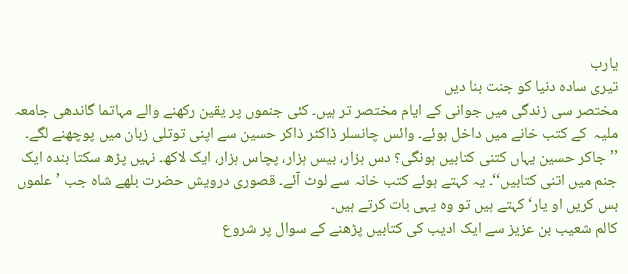یارب
تیری سادہ دنیا کو جنت بنا دیں
مختصر سی زندگی میں جوانی کے ایام مختصر تر ہیں۔ کئی جنموں پر یقین رکھنے والے مہاتما گاندھی جامعہ ملیہ  کے کتب خانے میں داخل ہوئے۔ وائس چانسلر ڈاکٹر ذاکر حسین سے اپنی توتلی زبان میں پوچھنے لگے۔ ’’جاکر حسین یہاں کتنی کتابیں ہونگی؟ دس ہزار، بیس ہزار، پچاس ہزار، ایک لاکھ۔ نہیں پڑھ سکتا بندہ ایک جنم میں اتنی کتابیں‘‘۔ یہ کہتے ہوئے کتب خانہ سے لوٹ آئے۔ قصوری درویش حضرت بلھے شاہ جب ’علموں بس کریں او یار‘ کہتے ہیں تو وہ یہی بات کرتے ہیں۔
کالم شعیب بن عزیز سے ایک ادیب کی کتابیں پڑھنے کے سوال پر شروع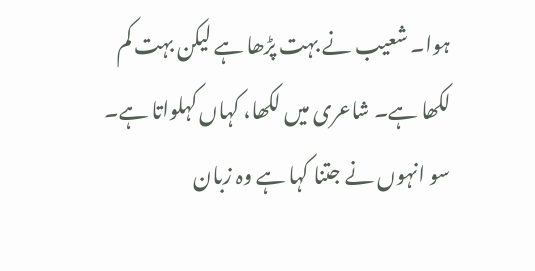ہوا۔ شعیب نے بہت پڑھا ہے لیکن بہت کم لکھا ہے۔ شاعری میں لکھا، کہاں کہلواتا ہے۔ سو انہوں نے جتنا کہا ہے وہ زبان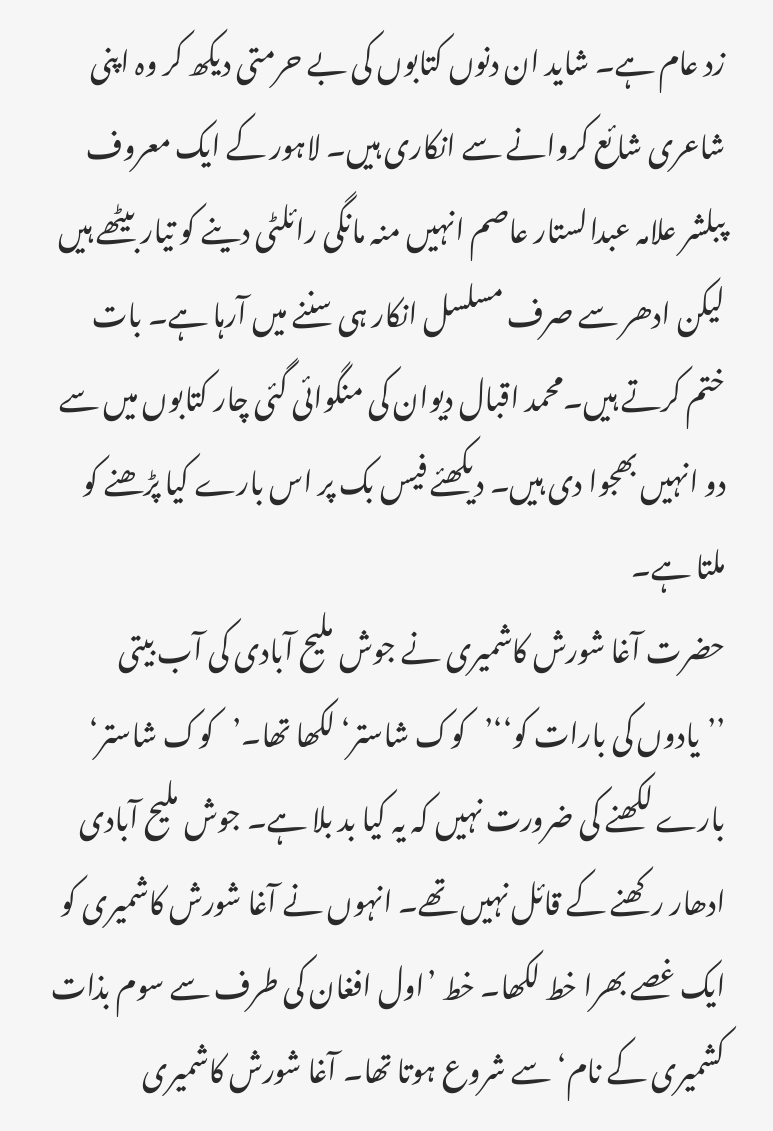زد عام ہے۔ شاید ان دنوں کتابوں کی بے حرمتی دیکھ کر وہ اپنی شاعری شائع کروانے سے انکاری ہیں۔ لاہور کے ایک معروف پبلشر علامہ عبدالستار عاصم انہیں منہ مانگی رائلٹی دینے کو تیار بیٹھے ہیں لیکن ادھر سے صرف مسلسل انکار ہی سننے میں آرہا ہے۔ بات ختم کرتے ہیں۔محمد اقبال دیوان کی منگوائی گئی چار کتابوں میں سے دو انہیں بھجوا دی ہیں۔ دیکھئے فیس بک پر اس بارے کیا پڑھنے کو ملتا ہے۔
حضرت آغا شورش کاشمیری نے جوش ملیح آبادی کی آب بیتی ’’یادوں کی بارات کو‘‘’کوک شاستر‘ لکھا تھا۔’کوک شاستر‘ بارے لکھنے کی ضرورت نہیں کہ یہ کیا بد بلا ہے۔ جوش ملیح آبادی ادھار رکھنے کے قائل نہیں تھے۔ انہوں نے آغا شورش کاشمیری کو ایک غصے بھرا خط لکھا۔ خط ’اول افغان کی طرف سے سوم بذات کشمیری کے نام‘سے شروع ہوتا تھا۔ آغا شورش کاشمیری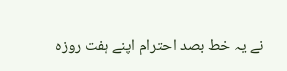نے یہ خط بصد احترام اپنے ہفت روزہ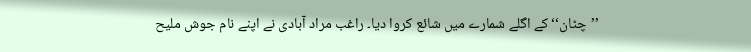’’چٹان‘‘کے اگلے شمارے میں شائع کروا دیا۔ راغب مراد آبادی نے اپنے نام جوش ملیح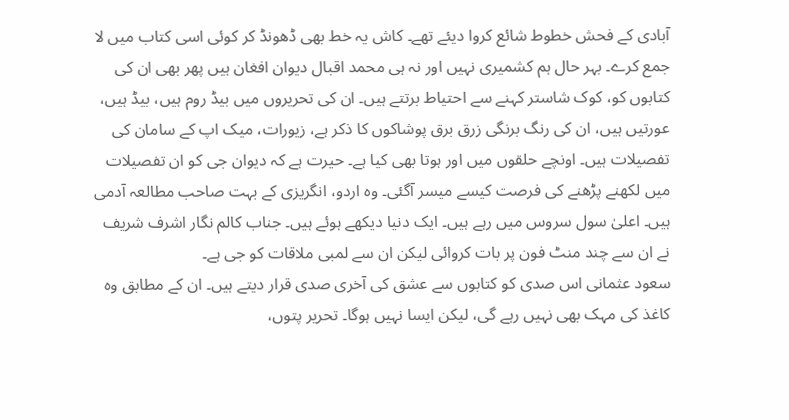آبادی کے فحش خطوط شائع کروا دیئے تھے۔ کاش یہ خط بھی ڈھونڈ کر کوئی اسی کتاب میں لا جمع کرے۔ بہر حال ہم کشمیری نہیں اور نہ ہی محمد اقبال دیوان افغان ہیں پھر بھی ان کی کتابوں کو، کوک شاستر کہنے سے احتیاط برتتے ہیں۔ ان کی تحریروں میں بیڈ روم ہیں، بیڈ ہیں، عورتیں ہیں، ان کی رنگ برنگی زرق برق پوشاکوں کا ذکر ہے، زیورات، میک اپ کے سامان کی تفصیلات ہیں۔ اونچے حلقوں میں اور ہوتا بھی کیا ہے۔ حیرت ہے کہ دیوان جی کو ان تفصیلات میں لکھنے پڑھنے کی فرصت کیسے میسر آگئی۔ وہ اردو، انگریزی کے بہت صاحب مطالعہ آدمی ہیں۔ اعلیٰ سول سروس میں رہے ہیں۔ ایک دنیا دیکھے ہوئے ہیں۔ جناب کالم نگار اشرف شریف نے ان سے چند منٹ فون پر بات کروائی لیکن ان سے لمبی ملاقات کو جی ہے۔
سعود عثمانی اس صدی کو کتابوں سے عشق کی آخری صدی قرار دیتے ہیں۔ ان کے مطابق وہ کاغذ کی مہک بھی نہیں رہے گی، لیکن ایسا نہیں ہوگا۔ تحریر پتوں،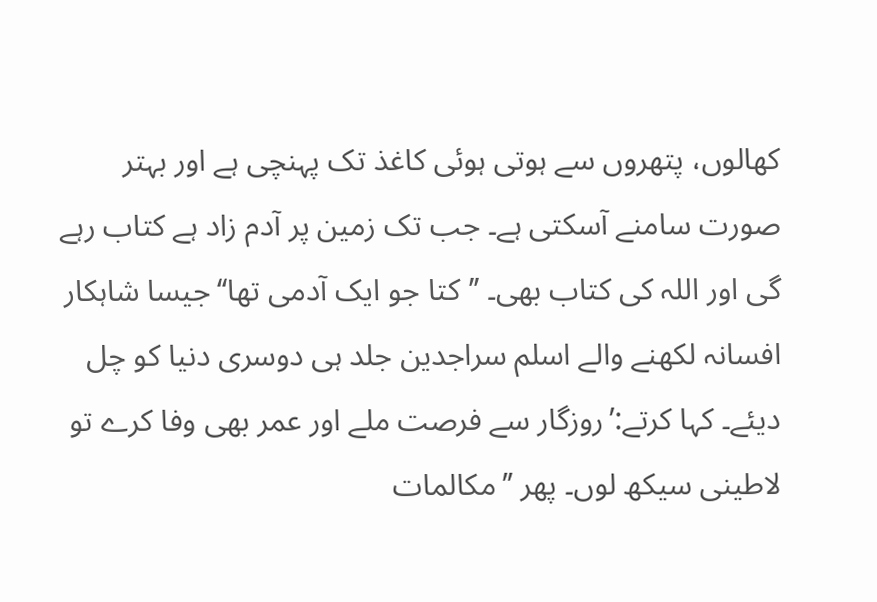کھالوں، پتھروں سے ہوتی ہوئی کاغذ تک پہنچی ہے اور بہتر صورت سامنے آسکتی ہے۔ جب تک زمین پر آدم زاد ہے کتاب رہے گی اور اللہ کی کتاب بھی۔ ’’کتا جو ایک آدمی تھا‘‘جیسا شاہکار افسانہ لکھنے والے اسلم سراجدین جلد ہی دوسری دنیا کو چل دیئے۔ کہا کرتے:’روزگار سے فرصت ملے اور عمر بھی وفا کرے تو لاطینی سیکھ لوں۔ پھر ’’مکالمات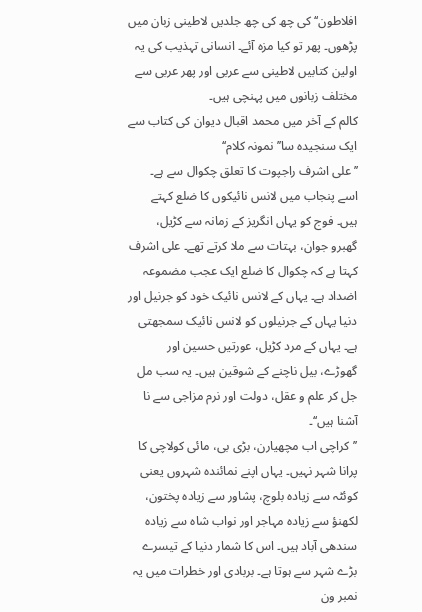افلاطون‘‘کی چھ کی چھ جلدیں لاطینی زبان میں پڑھوں۔ پھر تو کیا مزہ آئے۔ انسانی تہذیب کی یہ اولین کتابیں لاطینی سے عربی اور پھر عربی سے مختلف زبانوں میں پہنچی ہیں۔
کالم کے آخر میں محمد اقبال دیوان کی کتاب سے ایک سنجیدہ سا’’نمونہ کلام‘‘
’’علی اشرف راجپوت کا تعلق چکوال سے ہے۔ اسے پنجاب میں لانس نائیکوں کا ضلع کہتے ہیں۔ فوج کو یہاں انگریز کے زمانہ سے کڑیل، گھبرو جوان، بہتات سے ملا کرتے تھے۔ علی اشرف کہتا ہے کہ چکوال کا ضلع ایک عجب مضموعہ اضداد ہے۔ یہاں کے لانس نائیک خود کو جرنیل اور دنیا یہاں کے جرنیلوں کو لانس نائیک سمجھتی ہے۔ یہاں کے مرد کڑیل، عورتیں حسین اور گھوڑے، بیل ناچنے کے شوقین ہیں۔ یہ سب مل جل کر علم و عقل، دولت اور نرم مزاجی سے نا آشنا ہیں‘‘۔
’’کراچی اب مچھیارن، بڑی بی، مائی کولاچی کا پرانا شہر نہیں۔ یہاں اپنے نمائندہ شہروں یعنی کوئٹہ سے زیادہ بلوچ، پشاور سے زیادہ پختون، لکھنؤ سے زیادہ مہاجر اور نواب شاہ سے زیادہ سندھی آباد ہیں۔ اس کا شمار دنیا کے تیسرے بڑے شہر سے ہوتا ہے۔ بربادی اور خطرات میں یہ نمبر ون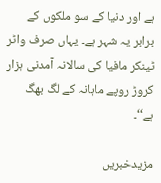ہے اور دنیا کے سو ملکوں کے برابر یہ شہر ہے۔ یہاں صرف واٹر ٹینکر مافیا کی سالانہ آمدنی ہزار کروڑ روپے ماہانہ کے لگ بھگ ہے‘‘۔

مزیدخبریں